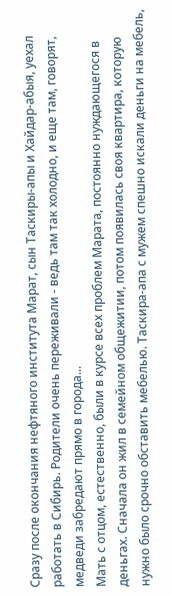Сразу после окончания нефтяного института Марат, сын Таскиры-апы и Хайдар-абыя, уехал работать в Сибирь. Родители очень переживали - ведь там так холодно, и еще там, говорят, медведи забредают прямо в города...
Мать с отцом, естественно, были в курсе всех проблем Марата, постоянно нуждающегося в деньгах. Сначала он жил в семейном общежитии, потом появилась своя квартира, которую нужно было срочно обставить мебелью. Таскира-апа с мужем спешно искали деньги на мебель,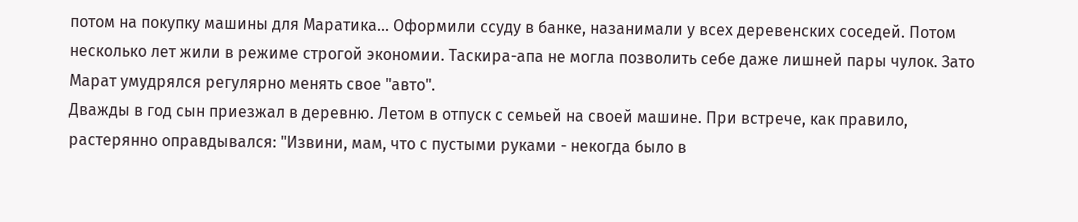потом на покупку машины для Маратика... Оформили ссуду в банке, назанимали у всех деревенских соседей. Потом несколько лет жили в режиме строгой экономии. Таскира-апа не могла позволить себе даже лишней пары чулок. Зато Марат умудрялся регулярно менять свое "авто".
Дважды в год сын приезжал в деревню. Летом в отпуск с семьей на своей машине. При встрече, как правило, растерянно оправдывался: "Извини, мам, что с пустыми руками - некогда было в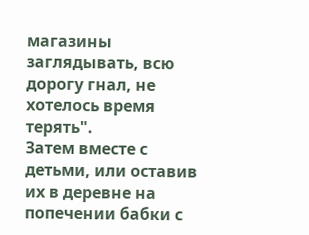магазины заглядывать, всю дорогу гнал, не хотелось время терять".
Затем вместе с детьми, или оставив их в деревне на попечении бабки с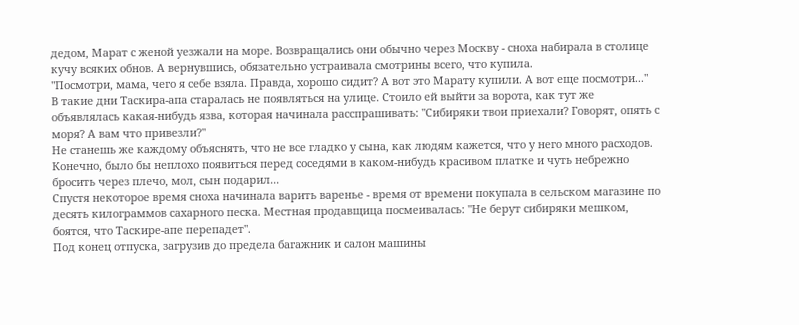дедом, Марат с женой уезжали на море. Возвращались они обычно через Москву - сноха набирала в столице кучу всяких обнов. А вернувшись, обязательно устраивала смотрины всего, что купила.
"Посмотри, мама, чего я себе взяла. Правда, хорошо сидит? А вот это Марату купили. А вот еще посмотри..."
В такие дни Таскира-апа старалась не появляться на улице. Стоило ей выйти за ворота, как тут же объявлялась какая-нибудь язва, которая начинала расспрашивать: "Сибиряки твои приехали? Говорят, опять с моря? А вам что привезли?"
Не станешь же каждому объяснять, что не все гладко у сына, как людям кажется, что у него много расходов. Конечно, было бы неплохо появиться перед соседями в каком-нибудь красивом платке и чуть небрежно бросить через плечо, мол, сын подарил...
Спустя некоторое время сноха начинала варить варенье - время от времени покупала в сельском магазине по десять килограммов сахарного песка. Местная продавщица посмеивалась: "Не берут сибиряки мешком, боятся, что Таскире-апе перепадет".
Под конец отпуска, загрузив до предела багажник и салон машины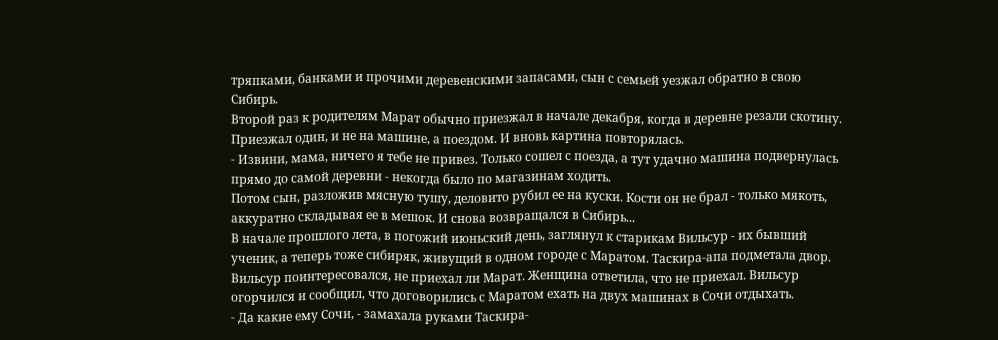тряпками, банками и прочими деревенскими запасами, сын с семьей уезжал обратно в свою Сибирь.
Второй раз к родителям Марат обычно приезжал в начале декабря, когда в деревне резали скотину. Приезжал один, и не на машине, а поездом. И вновь картина повторялась.
- Извини, мама, ничего я тебе не привез. Только сошел с поезда, а тут удачно машина подвернулась прямо до самой деревни - некогда было по магазинам ходить.
Потом сын, разложив мясную тушу, деловито рубил ее на куски. Кости он не брал - только мякоть, аккуратно складывая ее в мешок. И снова возвращался в Сибирь...
В начале прошлого лета, в погожий июньский день, заглянул к старикам Вильсур - их бывший ученик, а теперь тоже сибиряк, живущий в одном городе с Маратом. Таскира-апа подметала двор.
Вильсур поинтересовался, не приехал ли Марат. Женщина ответила, что не приехал. Вильсур огорчился и сообщил, что договорились с Маратом ехать на двух машинах в Сочи отдыхать.
- Да какие ему Сочи, - замахала руками Таскира-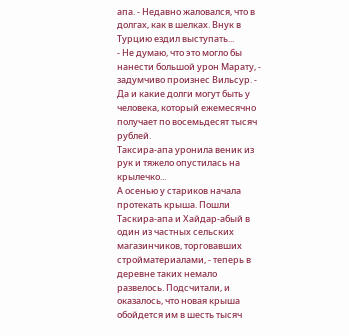апа. - Недавно жаловался, что в долгах, как в шелках. Внук в Турцию ездил выступать...
- Не думаю, что это могло бы нанести большой урон Марату, - задумчиво произнес Вильсур. - Да и какие долги могут быть у человека, который ежемесячно получает по восемьдесят тысяч рублей.
Таксира-апа уронила веник из рук и тяжело опустилась на крылечко...
А осенью у стариков начала протекать крыша. Пошли Таскира-апа и Хайдар-абый в один из частных сельских магазинчиков, торговавших стройматериалами, - теперь в деревне таких немало развелось. Подсчитали, и оказалось, что новая крыша обойдется им в шесть тысяч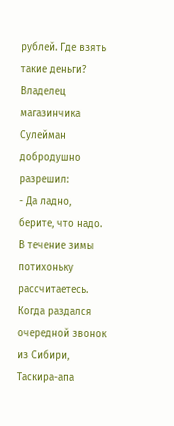рублей. Где взять такие деньги?
Владелец магазинчика Сулейман добродушно разрешил:
- Да ладно, берите, что надо. В течение зимы потихоньку рассчитаетесь.
Когда раздался очередной звонок из Сибири, Таскира-апа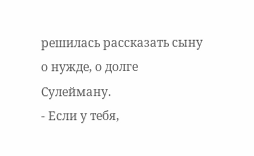решилась рассказать сыну о нужде, о долге Сулейману.
- Если у тебя,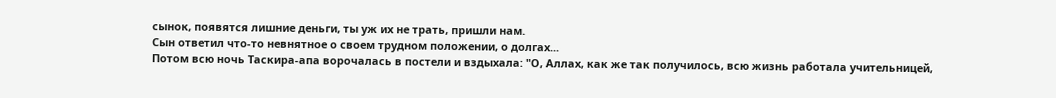сынок, появятся лишние деньги, ты уж их не трать, пришли нам.
Сын ответил что-то невнятное о своем трудном положении, о долгах...
Потом всю ночь Таскира-апа ворочалась в постели и вздыхала: "О, Аллах, как же так получилось, всю жизнь работала учительницей,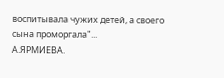воспитывала чужих детей, а своего сына проморгала"...
А.ЯРМИЕВА.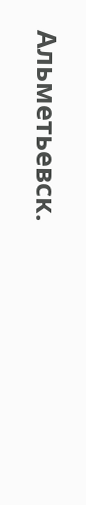Альметьевск.